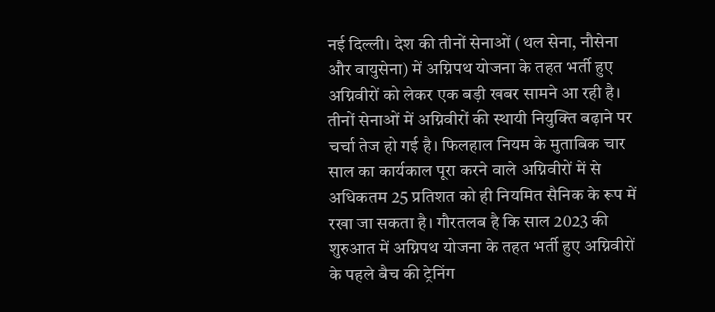नई दिल्ली। देश की तीनों सेनाओं (थल सेना, नौसेना और वायुसेना) में अग्निपथ योजना के तहत भर्ती हुए अग्निवीरों को लेकर एक बड़ी खबर सामने आ रही है। तीनों सेनाओं में अग्निवीरों की स्थायी नियुक्ति बढ़ाने पर चर्चा तेज हो गई है। फिलहाल नियम के मुताबिक चार साल का कार्यकाल पूरा करने वाले अग्निवीरों में से अधिकतम 25 प्रतिशत को ही नियमित सैनिक के रूप में रखा जा सकता है। गौरतलब है कि साल 2023 की शुरुआत में अग्निपथ योजना के तहत भर्ती हुए अग्निवीरों के पहले बैच की ट्रेनिंग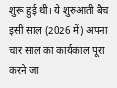शुरू हुई थी। ये शुरुआती बैच इसी साल (2026 में) अपना चार साल का कार्यकाल पूरा करने जा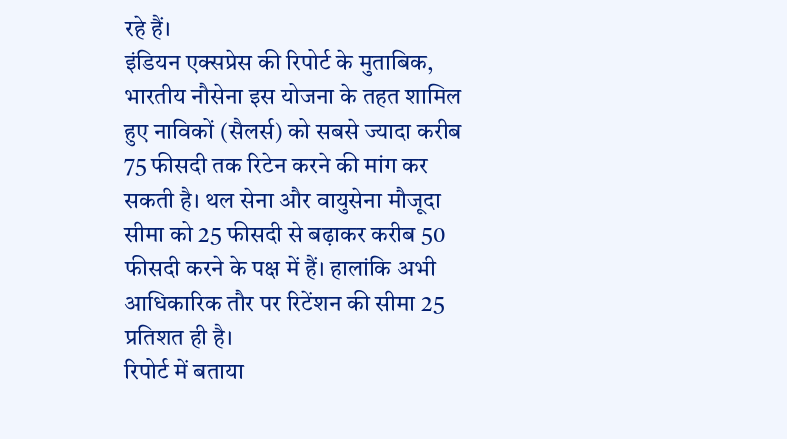रहे हैं।
इंडियन एक्सप्रेस की रिपोर्ट के मुताबिक, भारतीय नौसेना इस योजना के तहत शामिल हुए नाविकों (सैलर्स) को सबसे ज्यादा करीब 75 फीसदी तक रिटेन करने की मांग कर सकती है। थल सेना और वायुसेना मौजूदा सीमा को 25 फीसदी से बढ़ाकर करीब 50 फीसदी करने के पक्ष में हैं। हालांकि अभी आधिकारिक तौर पर रिटेंशन की सीमा 25 प्रतिशत ही है।
रिपोर्ट में बताया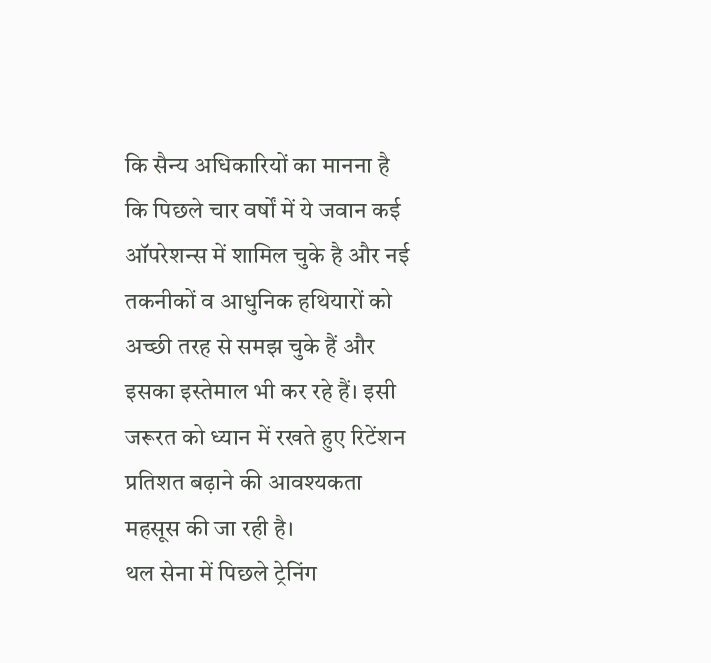कि सैन्य अधिकारियों का मानना है कि पिछले चार वर्षों में ये जवान कई ऑपरेशन्स में शामिल चुके है और नई तकनीकों व आधुनिक हथियारों को अच्छी तरह से समझ चुके हैं और इसका इस्तेमाल भी कर रहे हैं। इसी जरूरत को ध्यान में रखते हुए रिटेंशन प्रतिशत बढ़ाने की आवश्यकता महसूस की जा रही है।
थल सेना में पिछले ट्रेनिंग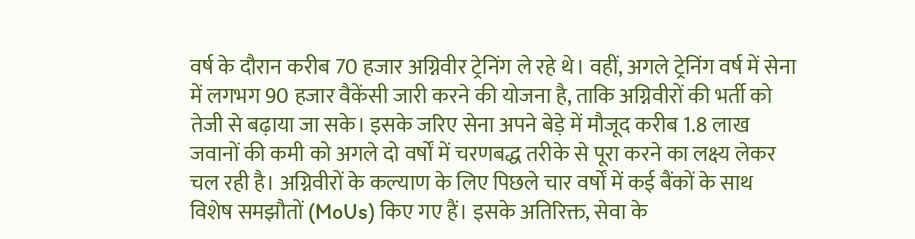वर्ष के दौरान करीब 70 हजार अग्निवीर ट्रेनिंग ले रहे थे। वहीं, अगले ट्रेनिंग वर्ष में सेना में लगभग 90 हजार वैकेंसी जारी करने की योजना है, ताकि अग्निवीरों की भर्ती को तेजी से बढ़ाया जा सके। इसके जरिए सेना अपने बेड़े में मौजूद करीब 1.8 लाख जवानों की कमी को अगले दो वर्षों में चरणबद्ध तरीके से पूरा करने का लक्ष्य लेकर चल रही है। अग्निवीरों के कल्याण के लिए पिछले चार वर्षों में कई बैंकों के साथ विशेष समझौतों (MoUs) किए गए हैं। इसके अतिरिक्त, सेवा के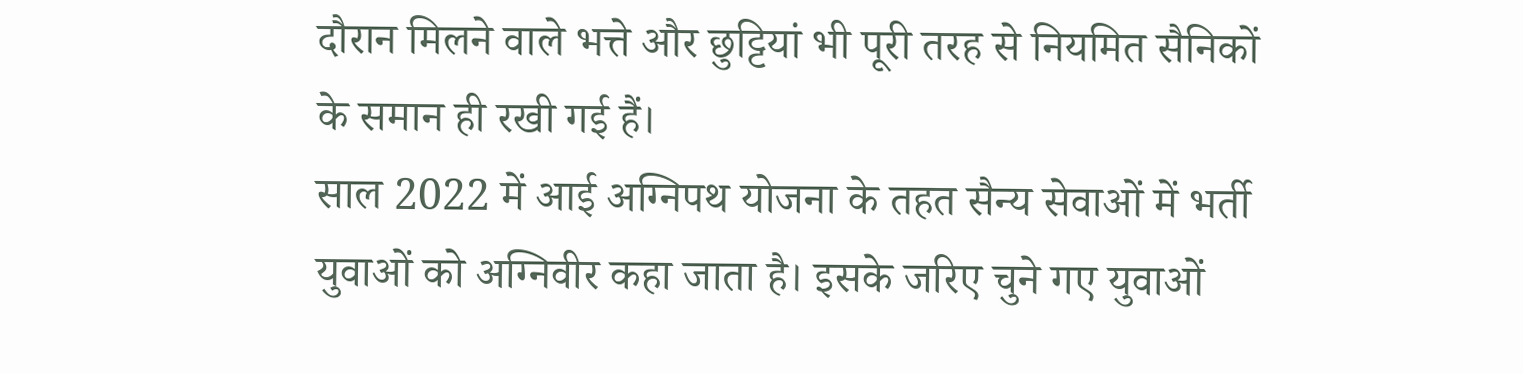दौरान मिलने वाले भत्ते और छुट्टियां भी पूरी तरह से नियमित सैनिकों के समान ही रखी गई हैं।
साल 2022 में आई अग्निपथ योजना के तहत सैन्य सेवाओं में भर्ती युवाओं को अग्निवीर कहा जाता है। इसके जरिए चुने गए युवाओं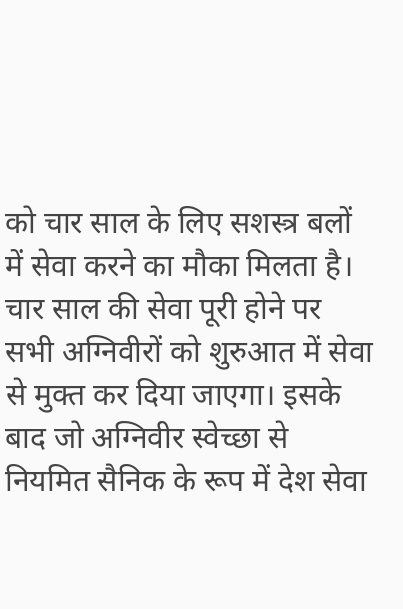को चार साल के लिए सशस्त्र बलों में सेवा करने का मौका मिलता है। चार साल की सेवा पूरी होने पर सभी अग्निवीरों को शुरुआत में सेवा से मुक्त कर दिया जाएगा। इसके बाद जो अग्निवीर स्वेच्छा से नियमित सैनिक के रूप में देश सेवा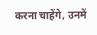करना चाहेंगे, उनमें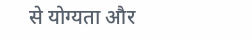से योग्यता और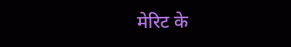मेरिट के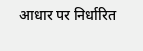आधार पर निर्धारित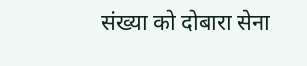संख्या को दोबारा सेना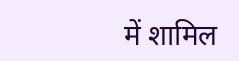में शामिल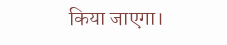किया जाएगा।